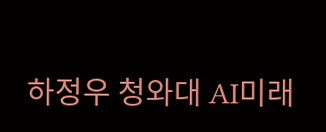하정우 청와대 AI미래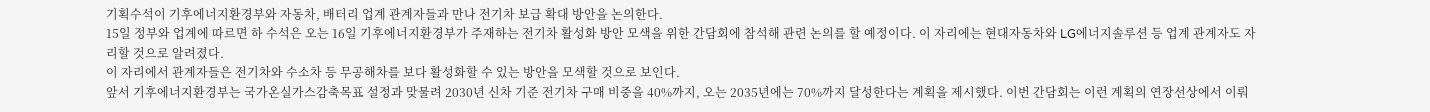기획수석이 기후에너지환경부와 자동차, 배터리 업계 관계자들과 만나 전기차 보급 확대 방안을 논의한다.
15일 정부와 업계에 따르면 하 수석은 오는 16일 기후에너지환경부가 주재하는 전기차 활성화 방안 모색을 위한 간담회에 참석해 관련 논의를 할 예정이다. 이 자리에는 현대자동차와 LG에너지솔루션 등 업계 관계자도 자리할 것으로 알려졌다.
이 자리에서 관계자들은 전기차와 수소차 등 무공해차를 보다 활성화할 수 있는 방안을 모색할 것으로 보인다.
앞서 기후에너지환경부는 국가온실가스감축목표 설정과 맞물려 2030년 신차 기준 전기차 구매 비중을 40%까지, 오는 2035년에는 70%까지 달성한다는 계획을 제시했다. 이번 간담회는 이런 계획의 연장선상에서 이뤄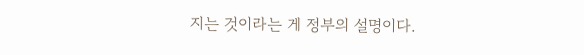지는 것이라는 게 정부의 설명이다.